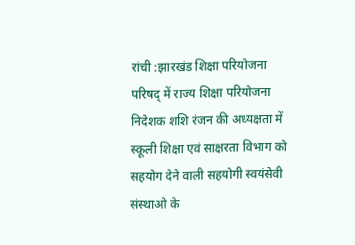रांची :झारखंड शिक्षा परियोजना परिषद् में राज्य शिक्षा परियोजना निदेशक शशि रंजन की अध्यक्षता में स्कूली शिक्षा एवं साक्षरता विभाग को सहयोग देने वाली सहयोगी स्वयंसेवी संस्थाओ के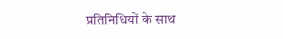प्रतिनिधियों के साथ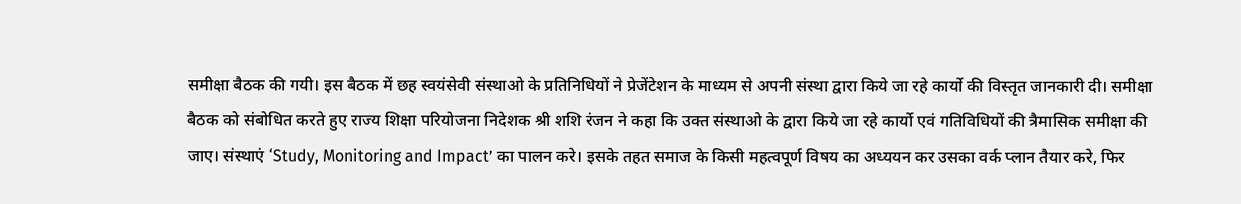समीक्षा बैठक की गयी। इस बैठक में छह स्वयंसेवी संस्थाओ के प्रतिनिधियों ने प्रेजेंटेशन के माध्यम से अपनी संस्था द्वारा किये जा रहे कार्यो की विस्तृत जानकारी दी। समीक्षा बैठक को संबोधित करते हुए राज्य शिक्षा परियोजना निदेशक श्री शशि रंजन ने कहा कि उक्त संस्थाओ के द्वारा किये जा रहे कार्यो एवं गतिविधियों की त्रैमासिक समीक्षा की जाए। संस्थाएं ‘Study, Monitoring and Impact’ का पालन करे। इसके तहत समाज के किसी महत्वपूर्ण विषय का अध्ययन कर उसका वर्क प्लान तैयार करे, फिर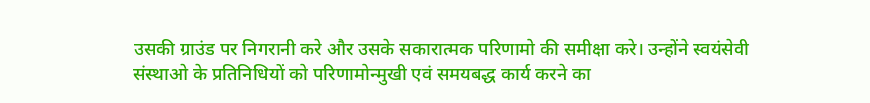उसकी ग्राउंड पर निगरानी करे और उसके सकारात्मक परिणामो की समीक्षा करे। उन्होंने स्वयंसेवी संस्थाओ के प्रतिनिधियों को परिणामोन्मुखी एवं समयबद्ध कार्य करने का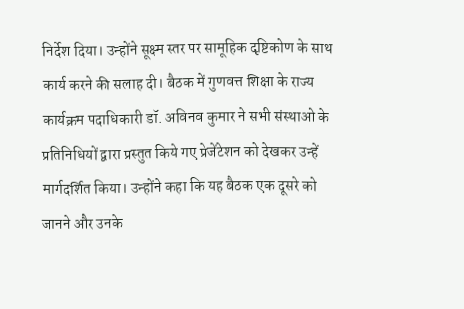निर्देश दिया। उन्होंने सूक्ष्म स्तर पर सामूहिक दृष्टिकोण के साथ कार्य करने की सलाह दी। बैठक में गुणवत्त शिक्षा के राज्य कार्यक्रम पदाधिकारी डॉ. अविनव कुमार ने सभी संस्थाओ के प्रतिनिधियों द्वारा प्रस्तुत किये गए प्रेजेंटेशन को देखकर उन्हें मार्गदर्शित किया। उन्होंने कहा कि यह बैठक एक दूसरे को जानने और उनके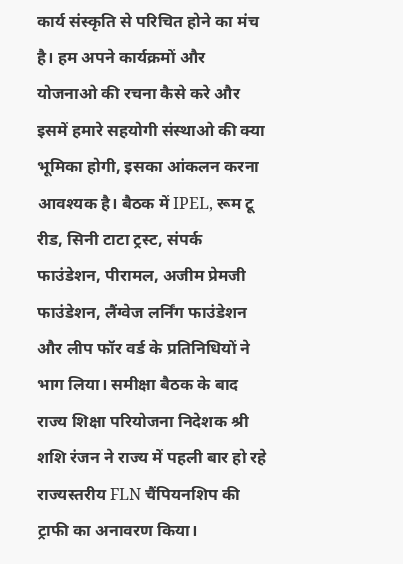कार्य संस्कृति से परिचित होने का मंच है। हम अपने कार्यक्रमों और योजनाओ की रचना कैसे करे और इसमें हमारे सहयोगी संस्थाओ की क्या भूमिका होगी, इसका आंकलन करना आवश्यक है। बैठक में IPEL, रूम टू रीड, सिनी टाटा ट्रस्ट, संपर्क फाउंडेशन, पीरामल, अजीम प्रेमजी फाउंडेशन, लैंग्वेज लर्निंग फाउंडेशन और लीप फॉर वर्ड के प्रतिनिधियों ने भाग लिया। समीक्षा बैठक के बाद राज्य शिक्षा परियोजना निदेशक श्री शशि रंजन ने राज्य में पहली बार हो रहे राज्यस्तरीय FLN चैंपियनशिप की ट्राफी का अनावरण किया।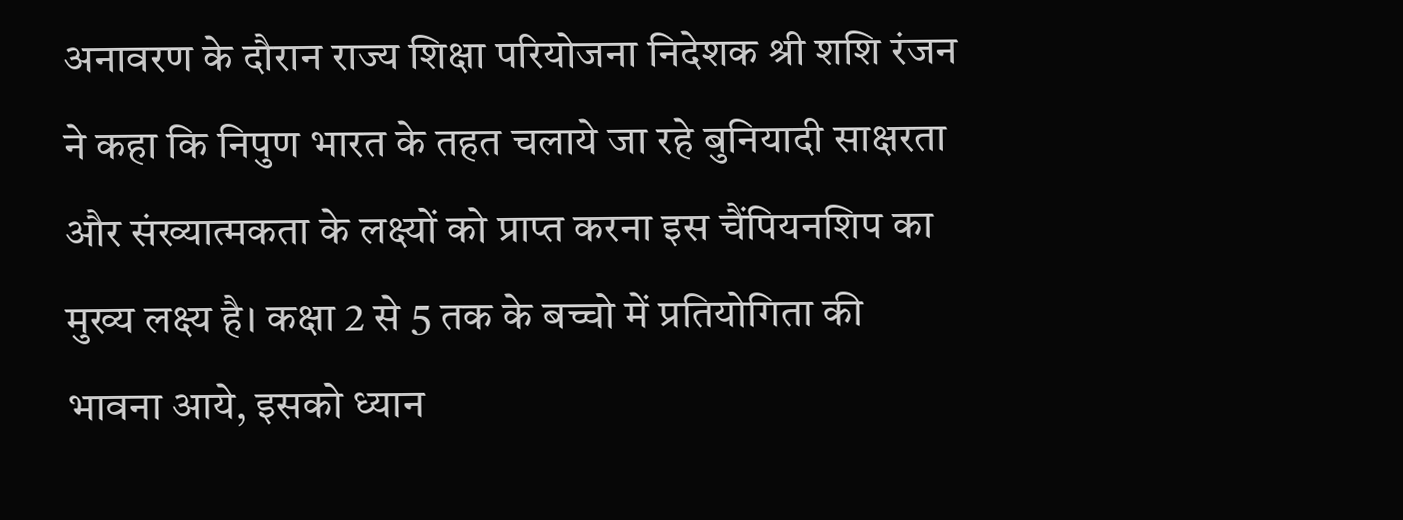अनावरण के दौरान राज्य शिक्षा परियोजना निदेशक श्री शशि रंजन ने कहा कि निपुण भारत के तहत चलाये जा रहे बुनियादी साक्षरता और संख्यात्मकता के लक्ष्यों को प्राप्त करना इस चैंपियनशिप का मुख्य लक्ष्य है। कक्षा 2 से 5 तक के बच्चो में प्रतियोगिता की भावना आये, इसको ध्यान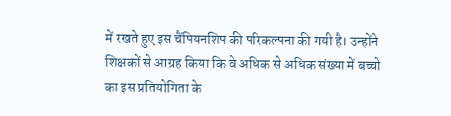में रखते हुए इस चैंपियनशिप की परिकल्पना की गयी है। उन्होंने शिक्षकों से आग्रह किया कि वे अधिक से अधिक संख्या में बच्चो का इस प्रतियोगिता के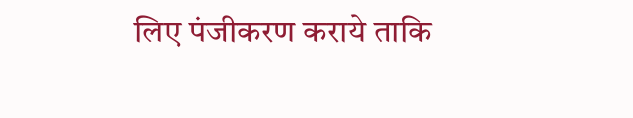लिए पंजीकरण कराये ताकि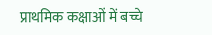प्राथमिक कक्षाओं में बच्चे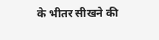के भीतर सीखने की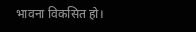भावना विकसित हो।